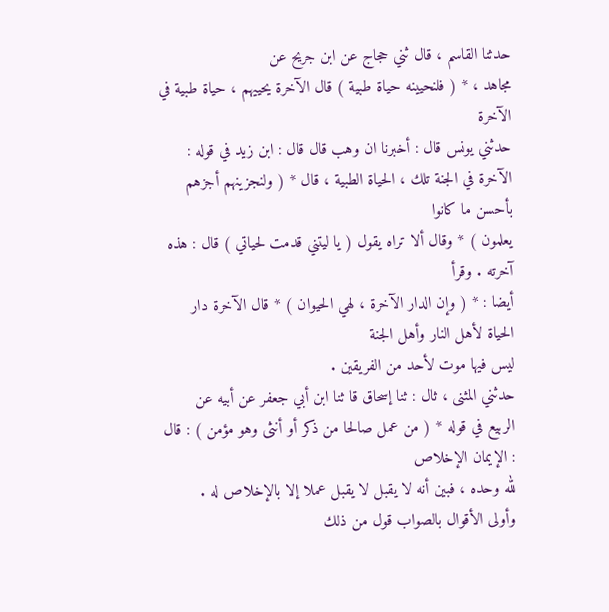حدثنا القاسم ، قال ثني حجاج عن ابن جريح عن
مجاهد ، * ( فلنحيينه حياة طبية ) قال الآخرة يحييهم ، حياة طبية في الآخرة
حدثني يونس قال : أخبرنا ان وهب قال قال : ابن زيد في قوله :
الآخرة في الجنة تلك ، الحياة الطبية ، قال * ( ولنجزينهم أجزهم بأحسن ما كانوا
يعلمون ) * وقال ألا تراه يقول ( يا ليتني قدمت لحياتي ) قال : هذه آخرته . وقرأ
أيضا : * ( وإن الدار الآخرة ، لهي الحيوان ) * قال الآخرة دار الحياة لأهل النار وأهل الجنة
ليس فيها موت لأحد من الفريقين .
حدثني المثنى ، ثال : ثنا إسحاق قا ثنا ابن أبي جعفر عن أبيه عن
الربيع في قوله * ( من عمل صالحا من ذكر أو أنثى وهو مؤمن ) : قال : الإيمان الإخلاص
لله وحده ، فبين أنه لا يقبل لا يقبل عملا إلا بالإخلاص له .
وأولى الأقوال بالصواب قول من ذلك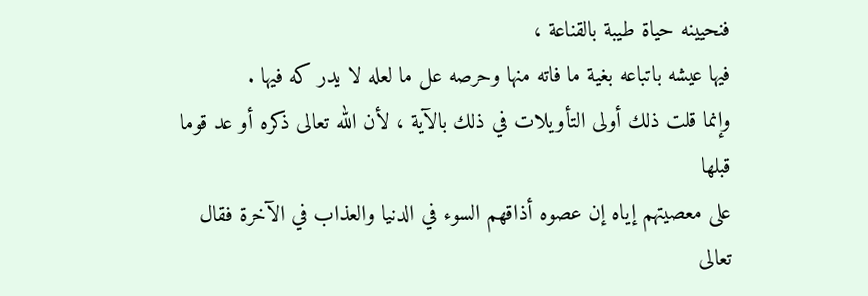فنحيينه حياة طيبة بالقناعة ،
فيها عيشه باتباعه بغية ما فاته منها وحرصه عل ما لعله لا يدر كه فيها .
وإنما قلت ذلك أولى التأويلات في ذلك بالآية ، لأن الله تعالى ذكره أو عد قوما قبلها
على معصيتهم إياه إن عصوه أذاقهم السوء في الدنيا والعذاب في الآخرة فقال تعالى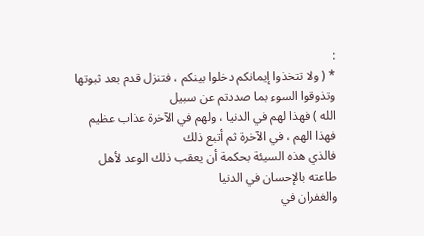:
* ( ولا تتخذوا إيمانكم دخلوا بينكم ، فتنزل قدم بعد ثبوتها وتذوقوا السوء بما صددتم عن سبيل
الله ) فهذا لهم في الدنيا ، ولهم في الآخرة عذاب عظيم فهذا الهم ، في الآخرة ثم أتبع ذلك
فالذي هذه السيئة بحكمة أن يعقب ذلك الوعد لأهل طاعته بالإحسان في الدنيا
والغفران في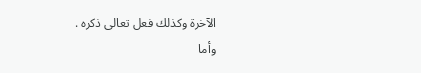الآخرة وكذلك فعل تعالى ذكره .
وأما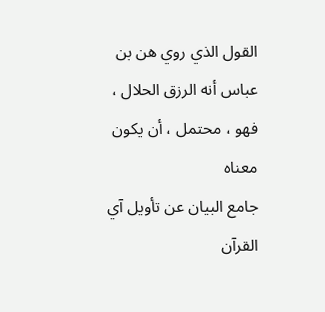القول الذي روي هن بن عباس أنه الرزق الحلال ، فهو ، محتمل ، أن يكون معناه
جامع البيان عن تأويل آي القرآن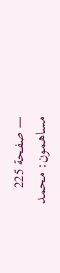— صفحة 225
مساهمون: محمد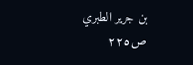بن جرير الطبري
ص٢٢٥